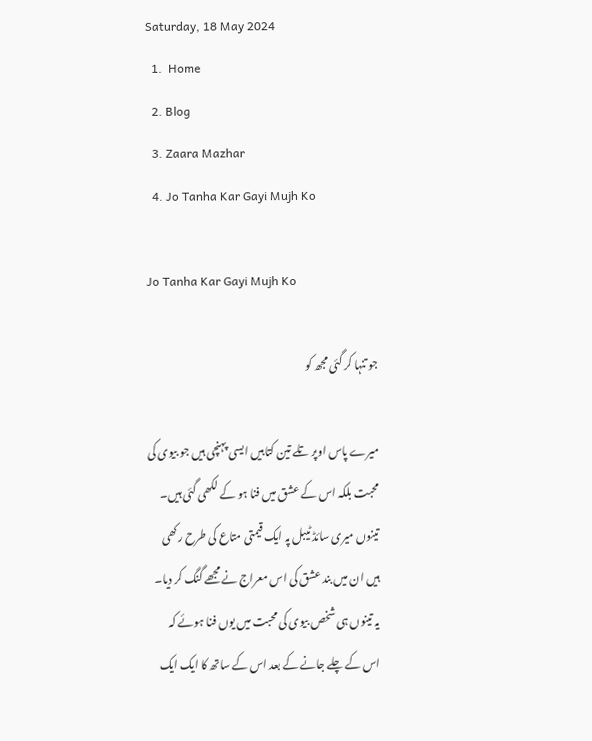Saturday, 18 May 2024
  1.  Home
  2. Blog
  3. Zaara Mazhar
  4. Jo Tanha Kar Gayi Mujh Ko

Jo Tanha Kar Gayi Mujh Ko

جو تنہا کر گئی مجھ کو

میرے پاس اوپر تلے تین کتابیں ایسی پہنچی ہیں جو بیوی کی محبت بلکہ اس کے عشق میں فنا ہو کے لکھی گئی ہیں۔ تینوں میری سائڈ ٹیبل پہ ایک قیمتی متاع کی طرح رکھی ہیں ان میں بند عشق کی اس معراج نے مجھے گنگ کر دیا۔ یہ تینوں ہی شخص بیوی کی محبت میں یوں فنا ہوئے کہ اس کے چلے جانے کے بعد اس کے ساتھ کا ایک ایک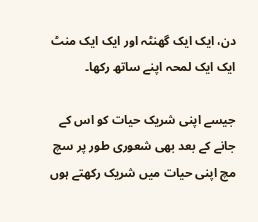دن، ایک ایک گھنٹہ اور ایک ایک منٹ ایک ایک لمحہ اپنے ساتھ رکھا۔

جیسے اپنی شریک حیات کو اس کے جانے کے بعد بھی شعوری طور پر سچ مچ اپنی حیات میں شریک رکھتے ہوں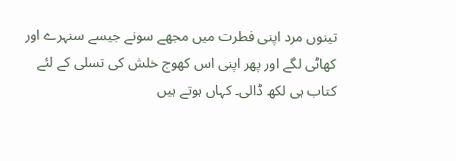تینوں مرد اپنی فطرت میں مجھے سونے جیسے سنہرے اور کھاٹی لگے اور پھر اپنی اس کھوج خلش کی تسلی کے لئے کتاب ہی لکھ ڈالی۔ کہاں ہوتے ہیں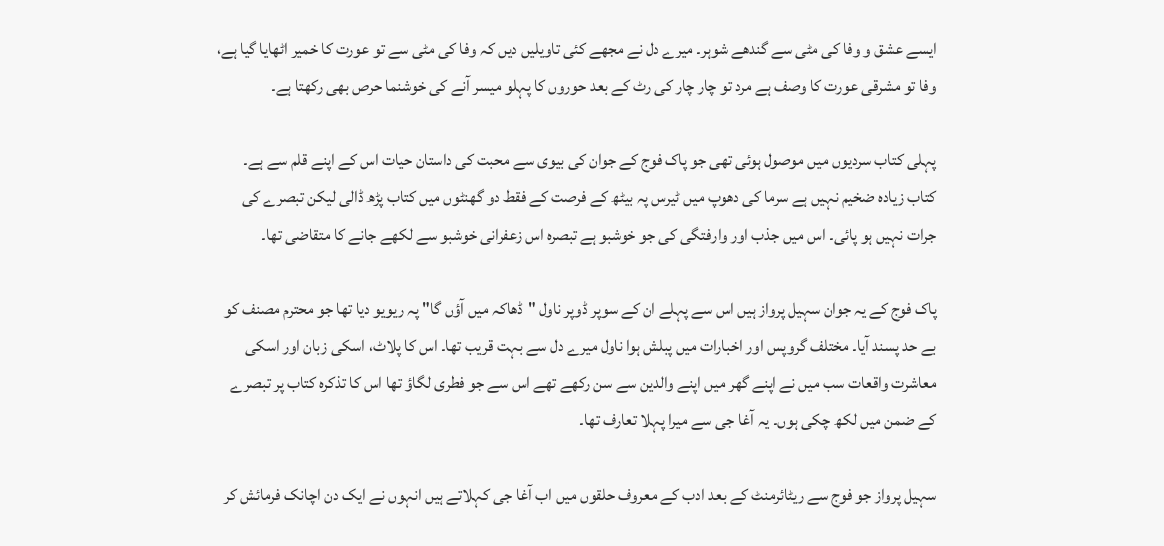ایسے عشق و وفا کی مٹی سے گندھے شوہر۔ میرے دل نے مجھے کئی تاویلیں دیں کہ وفا کی مٹی سے تو عورت کا خمیر اٹھایا گیا ہے، وفا تو مشرقی عورت کا وصف ہے مرد تو چار چار کی رٹ کے بعد حوروں کا پہلو میسر آنے کی خوشنما حرص بھی رکھتا ہے۔

پہلی کتاب سردیوں میں موصول ہوئی تھی جو پاک فوج کے جوان کی بیوی سے محبت کی داستان حیات اس کے اپنے قلم سے ہے۔ کتاب زیادہ ضخیم نہیں ہے سرما کی دھوپ میں ٹیرس پہ بیٹھ کے فرصت کے فقط دو گھنٹوں میں کتاب پڑھ ڈالی لیکن تبصرے کی جرات نہیں ہو پائی۔ اس میں جذب اور وارفتگی کی جو خوشبو ہے تبصرہ اس زعفرانی خوشبو سے لکھے جانے کا متقاضی تھا۔

پاک فوج کے یہ جوان سہیل پرواز ہیں اس سے پہلے ان کے سوپر ڈوپر ناول "ڈھاکہ میں آؤں گا" پہ ریویو دیا تھا جو محترم مصنف کو بے حد پسند آیا۔ مختلف گروپس اور اخبارات میں پبلش ہوا ناول میرے دل سے بہت قریب تھا۔ اس کا پلاٹ، اسکی زبان اور اسکی معاشرت واقعات سب میں نے اپنے گھر میں اپنے والدین سے سن رکھے تھے اس سے جو فطری لگاؤ تھا اس کا تذکرہ کتاب پر تبصرے کے ضمن میں لکھ چکی ہوں۔ یہ آغا جی سے میرا پہلا تعارف تھا۔

سہیل پرواز جو فوج سے ریٹائرمنٹ کے بعد ادب کے معروف حلقوں میں اب آغا جی کہلاتے ہیں انہوں نے ایک دن اچانک فرمائش کر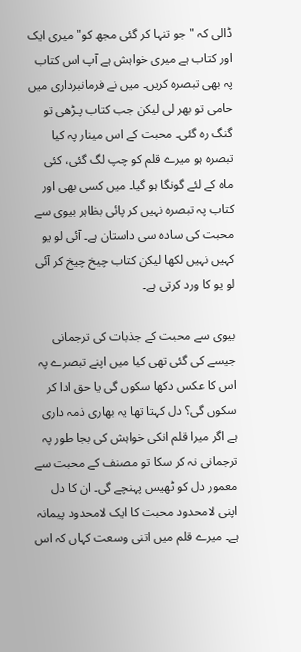ڈالی کہ "جو تنہا کر گئی مجھ کو" میری ایک اور کتاب ہے میری خواہش ہے آپ اس کتاب پہ بھی تبصرہ کریں۔ میں نے فرمانبرداری میں حامی تو بھر لی لیکن جب کتاب پـڑھی تو گنگ رہ گئی۔ محبت کے اس مینار پہ کیا تبصرہ ہو میرے قلم کو چپ لگ گئی، کئی ماہ کے لئے گونگا ہو گیا۔ میں کسی بھی اور کتاب پہ تبصرہ نہیں کر پائی بظاہر بیوی سے محبت کی سادہ سی داستان ہے۔ آئی لو یو کہیں نہیں لکھا لیکن کتاب چیخ چیخ کر آئی لو یو کا ورد کرتی ہے۔

بیوی سے محبت کے جذبات کی ترجمانی جیسے کی گئی تھی کیا میں اپنے تبصرے پہ اس کا عکس دکھا سکوں گی یا حق ادا کر سکوں گی؟ دل کہتا تھا یہ بھاری ذمہ داری ہے اگر میرا قلم انکی خواہش کی بجا طور پہ ترجمانی نہ کر سکا تو مصنف کے محبت سے معمور دل کو ٹھیس پہنچے گی۔ ان کا دل اپنی لامحدود محبت کا ایک لامحدود پیمانہ ہے۔ میرے قلم میں اتنی وسعت کہاں کہ اس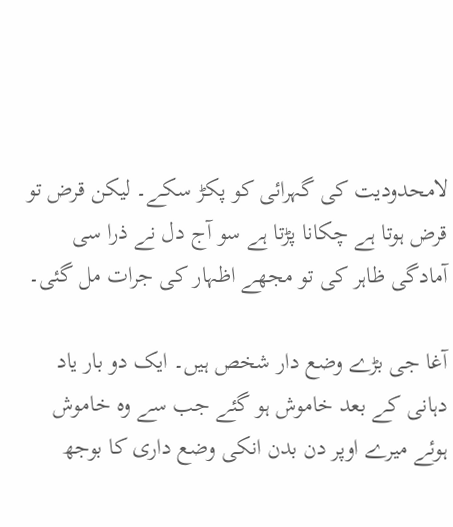لامحدودیت کی گہرائی کو پکڑ سکے۔ لیکن قرض تو قرض ہوتا ہے چکانا پڑتا ہے سو آج دل نے ذرا سی آمادگی ظاہر کی تو مجھے اظہار کی جرات مل گئی۔

آغا جی بڑے وضع دار شخص ہیں۔ ایک دو بار یاد دہانی کے بعد خاموش ہو گئے جب سے وہ خاموش ہوئے میرے اوپر دن بدن انکی وضع داری کا بوجھ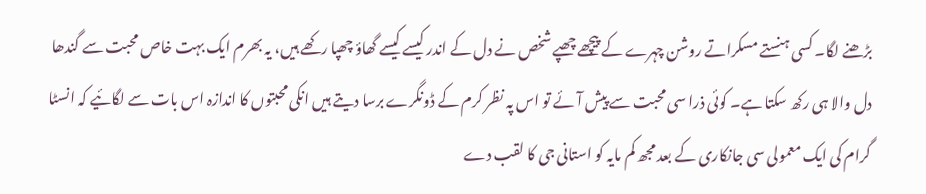بڑھنے لگا۔ کسی ہنستے مسکراتے روشن چہرے کے پیچھے چھپے شخص نے دل کے اندر کیسے کیسے گھاؤ چھپا رکھے ہیں، یہ بھرم ایک بہت خاص محبت سے گندھا دل والا ہی رکھ سکتا ہے۔ کوئی ذرا سی محبت سے پیش آئے تو اس پہ نظر کرم کے ڈونگرے برسا دیتے ہیں انکی محبتوں کا اندازہ اس بات سے لگائیے کہ انسٹا گرام کی ایک معمولی سی جانکاری کے بعد مجھ کم مایہ کو استانی جی کا لقب دے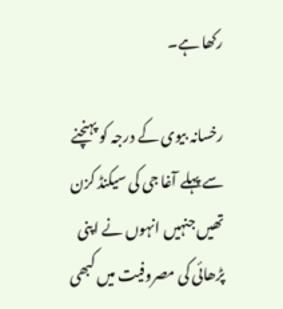رکھا ہے۔

رخسانہ بیوی کے درجہ کو پہنچنے سے پہلے آغا جی کی سیکنڈ کزن تھیں جنہیں انہوں نے اپنی پڑھائی کی مصروفیت میں کبھی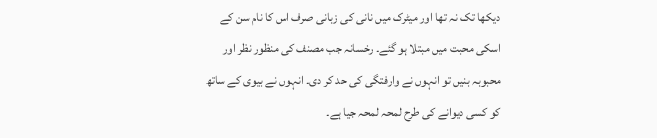دیکھا تک نہ تھا اور میٹرک میں نانی کی زبانی صرف اس کا نام سن کے اسکی محبت میں مبتلا ہو گئے۔ رخسانہ جب مصنف کی منظور نظر اور محبوبہ بنیں تو انہوں نے وارفتگی کی حد کر دی۔ انہوں نے بیوی کے ساتھ کو کسی دیوانے کی طرح لمحہ لمحہ جیا ہے۔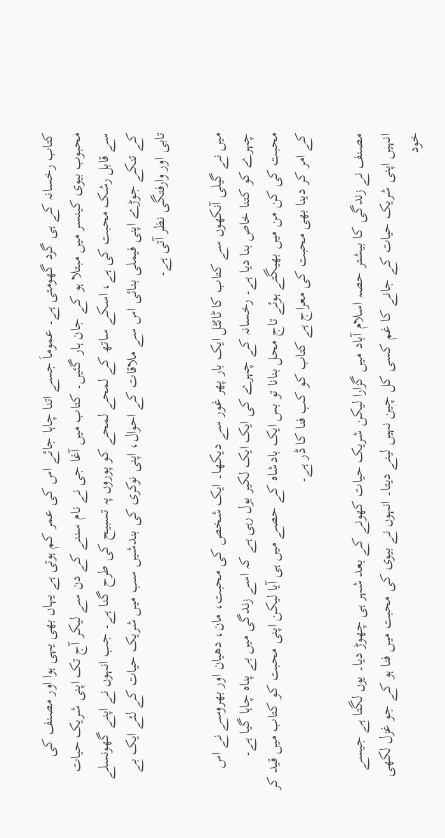کتاب رخسانہ کے ہی گرد گھومتی ہے۔ عموماَ جسے اتنا چاہا جائے اس کی عمر کم ہوتی ہے یہاں بھی یہی ہوا اور مصنف کی محبوب بیوی کینسر میں مبتلا ہو کے جان ہار گئیں۔ کتاب میں آغا جی نے نام سننے کے دن سے لیکر آج تک اپنی شریک حیات سے قابل رشک محبت کی ہے، اسکے ساتھ کے لمحے لمحے کو پوروں پہ تسبیح کی طرح گنا ہے۔ جب انہوں نے اپنے گھونسلے کے تنکے جوڑے اپنی فیملی بنائی اس سے ملاقات کے احوال، اپنی نوکری کی بندشیں سب میں شریک حیات کے لئے ایک بے تابی اور وارفتگی نظر آتی ہے۔

میں نے گیلی آنکھوں سے کتاب کا ٹائٹل ایک بار پھر غور سے دیکھا۔ ایک شخص کی محبت، مان، دھیان اور بھروسے نے اس چہرے کو کتنا خاص بنا دیا ہے۔ رخسانہ کے چہرے کی ایک ایک لکیر بول رہی ہے کہ اسے زندگی میں بے پناہ چاہا گیا ہے۔ محبت کی کن من میں بھیگتے ہوئے تاج محل بنانا تو بس ایک بادشاہ کے حصے میں ہی آیا لیکن اپنی محبت کو کتاب میں قید کر کے امر کر دینا بھی محبت کی معراج ہے کتاب کو کب فنا کا ڈر ہے۔

مصنف نے زندگی کا بیشتر حصہ اسلام آباد میں گزارا لیکن شریک حیات کھونے کے بعد شہر ہی چھوڑ دیا۔ یوں لگتا ہے جیسے انہیں اپنی شریک حیات کے جانے کا غم کسی کل چین نہیں لینے دیتا۔ انہوں نے بیوی کی محبت میں فنا ہو کے جو غزل لکھی خود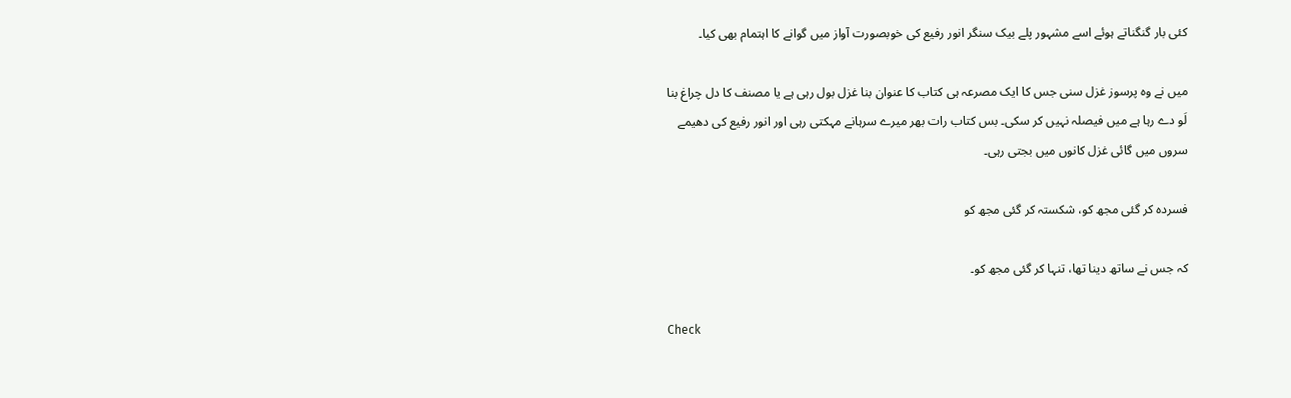کئی بار گنگناتے ہوئے اسے مشہور پلے بیک سنگر انور رفیع کی خوبصورت آواز میں گوانے کا اہتمام بھی کیا۔

میں نے وہ پرسوز غزل سنی جس کا ایک مصرعہ ہی کتاب کا عنوان بنا غزل بول رہی ہے یا مصنف کا دل چراغ بنا لَو دے رہا ہے میں فیصلہ نہیں کر سکی۔ بس کتاب رات بھر میرے سرہانے مہکتی رہی اور انور رفیع کی دھیمے سروں میں گائی غزل کانوں میں بجتی رہی۔

فسردہ کر گئی مجھ کو، شکستہ کر گئی مجھ کو

کہ جس نے ساتھ دینا تھا، تنہا کر گئی مجھ کو۔

Check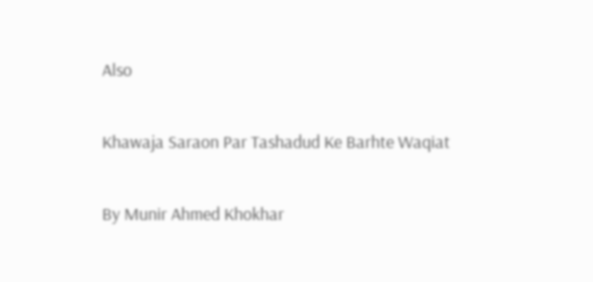Also

Khawaja Saraon Par Tashadud Ke Barhte Waqiat

By Munir Ahmed Khokhar